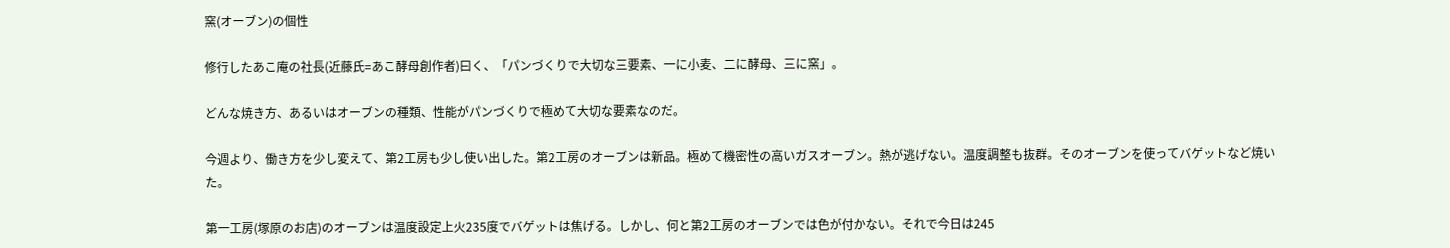窯(オーブン)の個性

修行したあこ庵の社長(近藤氏=あこ酵母創作者)曰く、「パンづくりで大切な三要素、一に小麦、二に酵母、三に窯」。

どんな焼き方、あるいはオーブンの種類、性能がパンづくりで極めて大切な要素なのだ。

今週より、働き方を少し変えて、第2工房も少し使い出した。第2工房のオーブンは新品。極めて機密性の高いガスオーブン。熱が逃げない。温度調整も抜群。そのオーブンを使ってバゲットなど焼いた。

第一工房(塚原のお店)のオーブンは温度設定上火235度でバゲットは焦げる。しかし、何と第2工房のオーブンでは色が付かない。それで今日は245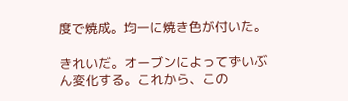度で焼成。均一に焼き色が付いた。

きれいだ。オーブンによってずいぶん変化する。これから、この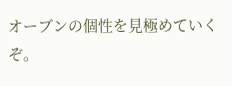オーブンの個性を見極めていくぞ。